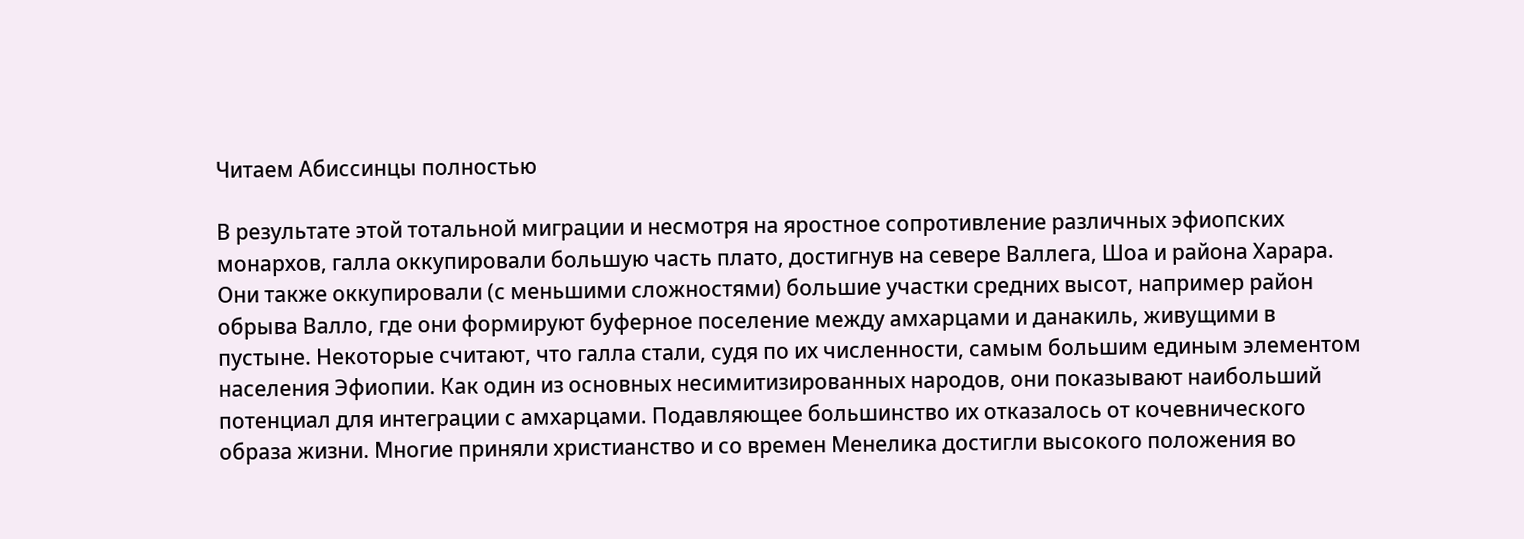Читаем Абиссинцы полностью

В результате этой тотальной миграции и несмотря на яростное сопротивление различных эфиопских монархов, галла оккупировали большую часть плато, достигнув на севере Валлега, Шоа и района Харара. Они также оккупировали (с меньшими сложностями) большие участки средних высот, например район обрыва Валло, где они формируют буферное поселение между амхарцами и данакиль, живущими в пустыне. Некоторые считают, что галла стали, судя по их численности, самым большим единым элементом населения Эфиопии. Как один из основных несимитизированных народов, они показывают наибольший потенциал для интеграции с амхарцами. Подавляющее большинство их отказалось от кочевнического образа жизни. Многие приняли христианство и со времен Менелика достигли высокого положения во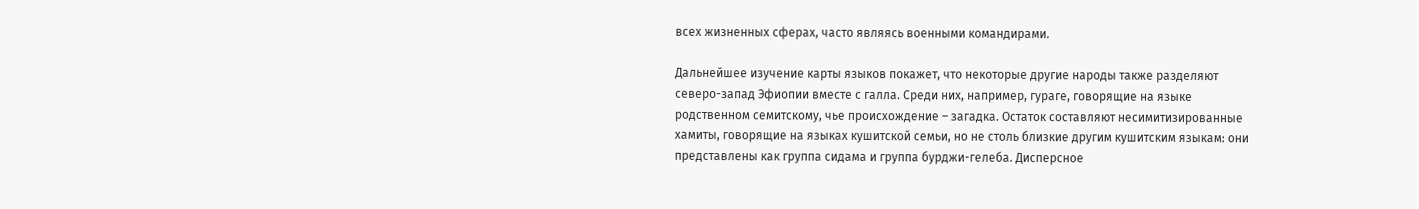всех жизненных сферах, часто являясь военными командирами.

Дальнейшее изучение карты языков покажет, что некоторые другие народы также разделяют северо-запад Эфиопии вместе с галла. Среди них, например, гураге, говорящие на языке родственном семитскому, чье происхождение – загадка. Остаток составляют несимитизированные хамиты, говорящие на языках кушитской семьи, но не столь близкие другим кушитским языкам: они представлены как группа сидама и группа бурджи-гелеба. Дисперсное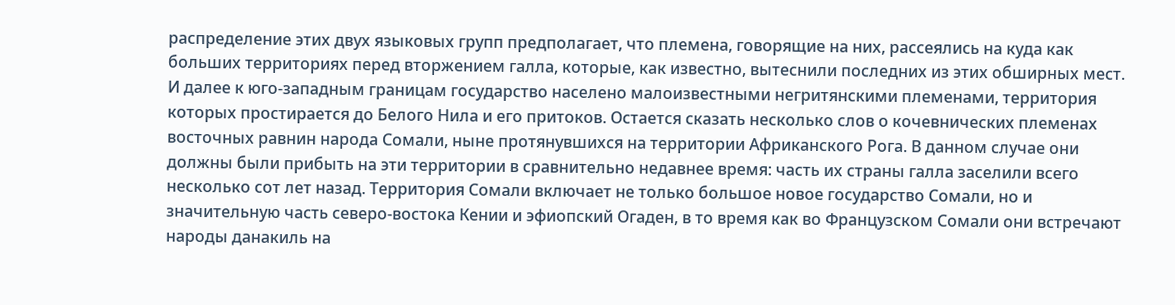распределение этих двух языковых групп предполагает, что племена, говорящие на них, рассеялись на куда как больших территориях перед вторжением галла, которые, как известно, вытеснили последних из этих обширных мест. И далее к юго-западным границам государство населено малоизвестными негритянскими племенами, территория которых простирается до Белого Нила и его притоков. Остается сказать несколько слов о кочевнических племенах восточных равнин народа Сомали, ныне протянувшихся на территории Африканского Рога. В данном случае они должны были прибыть на эти территории в сравнительно недавнее время: часть их страны галла заселили всего несколько сот лет назад. Территория Сомали включает не только большое новое государство Сомали, но и значительную часть северо-востока Кении и эфиопский Огаден, в то время как во Французском Сомали они встречают народы данакиль на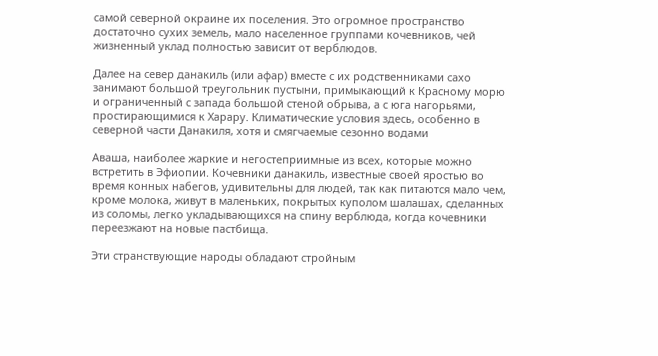самой северной окраине их поселения. Это огромное пространство достаточно сухих земель, мало населенное группами кочевников, чей жизненный уклад полностью зависит от верблюдов.

Далее на север данакиль (или афар) вместе с их родственниками сахо занимают большой треугольник пустыни, примыкающий к Красному морю и ограниченный с запада большой стеной обрыва, а с юга нагорьями, простирающимися к Харару. Климатические условия здесь, особенно в северной части Данакиля, хотя и смягчаемые сезонно водами

Аваша, наиболее жаркие и негостеприимные из всех, которые можно встретить в Эфиопии. Кочевники данакиль, известные своей яростью во время конных набегов, удивительны для людей, так как питаются мало чем, кроме молока, живут в маленьких, покрытых куполом шалашах, сделанных из соломы, легко укладывающихся на спину верблюда, когда кочевники переезжают на новые пастбища.

Эти странствующие народы обладают стройным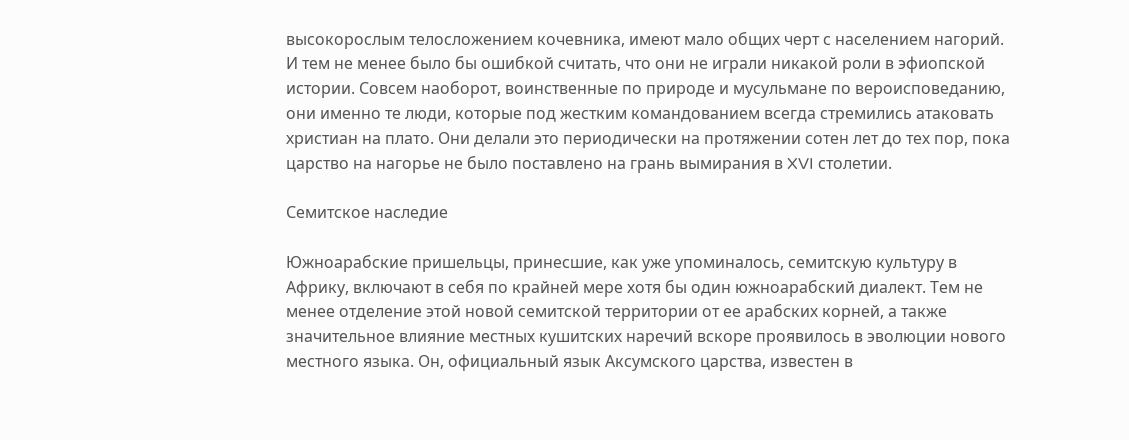высокорослым телосложением кочевника, имеют мало общих черт с населением нагорий. И тем не менее было бы ошибкой считать, что они не играли никакой роли в эфиопской истории. Совсем наоборот, воинственные по природе и мусульмане по вероисповеданию, они именно те люди, которые под жестким командованием всегда стремились атаковать христиан на плато. Они делали это периодически на протяжении сотен лет до тех пор, пока царство на нагорье не было поставлено на грань вымирания в XVI столетии.

Семитское наследие

Южноарабские пришельцы, принесшие, как уже упоминалось, семитскую культуру в Африку, включают в себя по крайней мере хотя бы один южноарабский диалект. Тем не менее отделение этой новой семитской территории от ее арабских корней, а также значительное влияние местных кушитских наречий вскоре проявилось в эволюции нового местного языка. Он, официальный язык Аксумского царства, известен в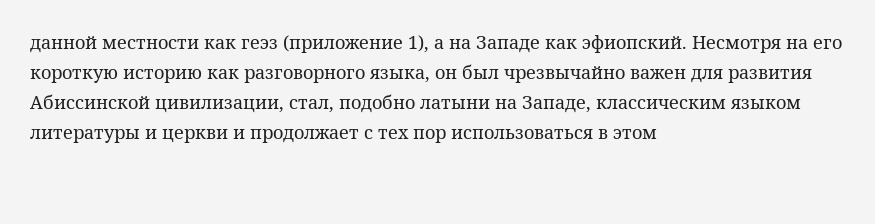данной местности как геэз (приложение 1), а на Западе как эфиопский. Несмотря на его короткую историю как разговорного языка, он был чрезвычайно важен для развития Абиссинской цивилизации, стал, подобно латыни на Западе, классическим языком литературы и церкви и продолжает с тех пор использоваться в этом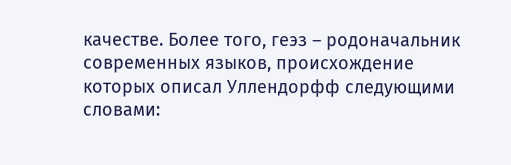качестве. Более того, геэз – родоначальник современных языков, происхождение которых описал Уллендорфф следующими словами: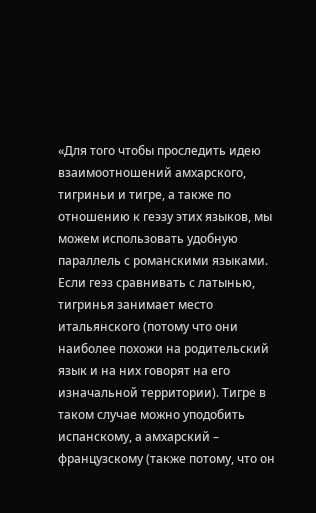«Для того чтобы проследить идею взаимоотношений амхарского, тигриньи и тигре, а также по отношению к геэзу этих языков, мы можем использовать удобную параллель с романскими языками. Если геэз сравнивать с латынью, тигринья занимает место итальянского (потому что они наиболее похожи на родительский язык и на них говорят на его изначальной территории). Тигре в таком случае можно уподобить испанскому, а амхарский – французскому (также потому, что он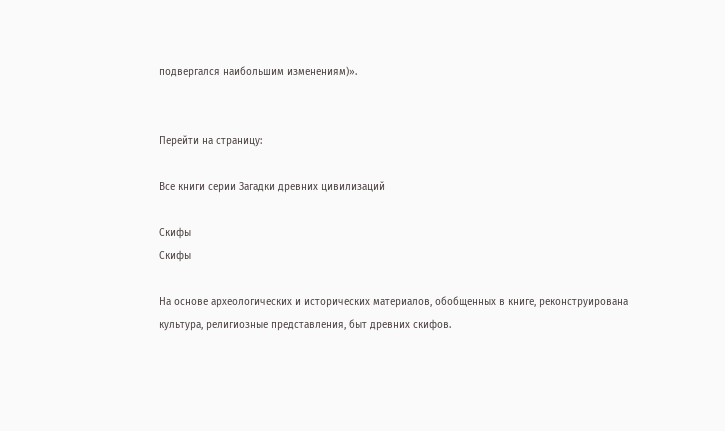подвергался наибольшим изменениям)».


Перейти на страницу:

Все книги серии Загадки древних цивилизаций

Скифы
Скифы

На основе археологических и исторических материалов, обобщенных в книге, реконструирована культура, религиозные представления, быт древних скифов.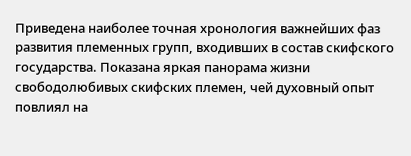Приведена наиболее точная хронология важнейших фаз развития племенных групп, входивших в состав скифского государства. Показана яркая панорама жизни свободолюбивых скифских племен, чей духовный опыт повлиял на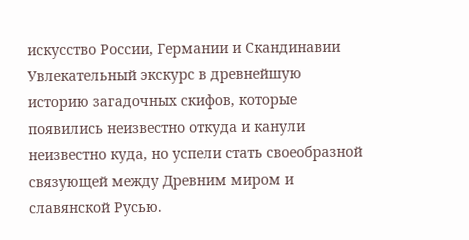искусство России, Германии и Скандинавии Увлекательный экскурс в древнейшую историю загадочных скифов, которые появились неизвестно откуда и канули неизвестно куда, но успели стать своеобразной связующей между Древним миром и славянской Русью.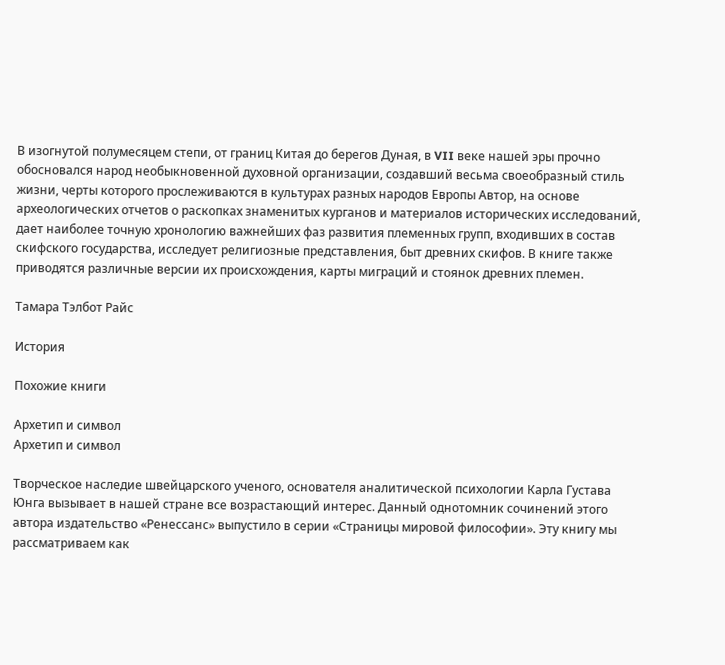В изогнутой полумесяцем степи, от границ Китая до берегов Дуная, в VII веке нашей эры прочно обосновался народ необыкновенной духовной организации, создавший весьма своеобразный стиль жизни, черты которого прослеживаются в культурах разных народов Европы Автор, на основе археологических отчетов о раскопках знаменитых курганов и материалов исторических исследований, дает наиболее точную хронологию важнейших фаз развития племенных групп, входивших в состав скифского государства, исследует религиозные представления, быт древних скифов. В книге также приводятся различные версии их происхождения, карты миграций и стоянок древних племен.

Тамара Тэлбот Райс

История

Похожие книги

Архетип и символ
Архетип и символ

Творческое наследие швейцарского ученого, основателя аналитической психологии Карла Густава Юнга вызывает в нашей стране все возрастающий интерес. Данный однотомник сочинений этого автора издательство «Ренессанс» выпустило в серии «Страницы мировой философии». Эту книгу мы рассматриваем как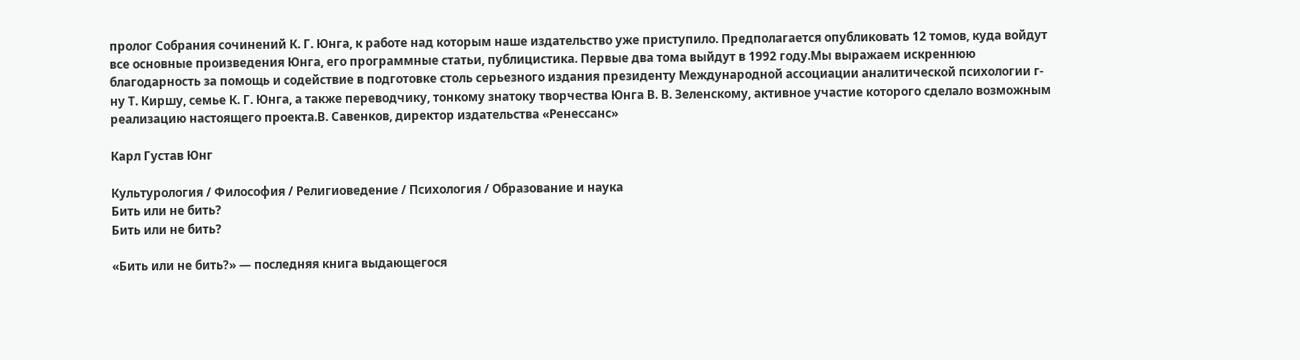пролог Собрания сочинений К. Г. Юнга, к работе над которым наше издательство уже приступило. Предполагается опубликовать 12 томов, куда войдут все основные произведения Юнга, его программные статьи, публицистика. Первые два тома выйдут в 1992 году.Мы выражаем искреннюю благодарность за помощь и содействие в подготовке столь серьезного издания президенту Международной ассоциации аналитической психологии г-ну Т. Киршу, семье К. Г. Юнга, а также переводчику, тонкому знатоку творчества Юнга В. В. Зеленскому, активное участие которого сделало возможным реализацию настоящего проекта.В. Савенков, директор издательства «Ренессанс»

Карл Густав Юнг

Культурология / Философия / Религиоведение / Психология / Образование и наука
Бить или не бить?
Бить или не бить?

«Бить или не бить?» — последняя книга выдающегося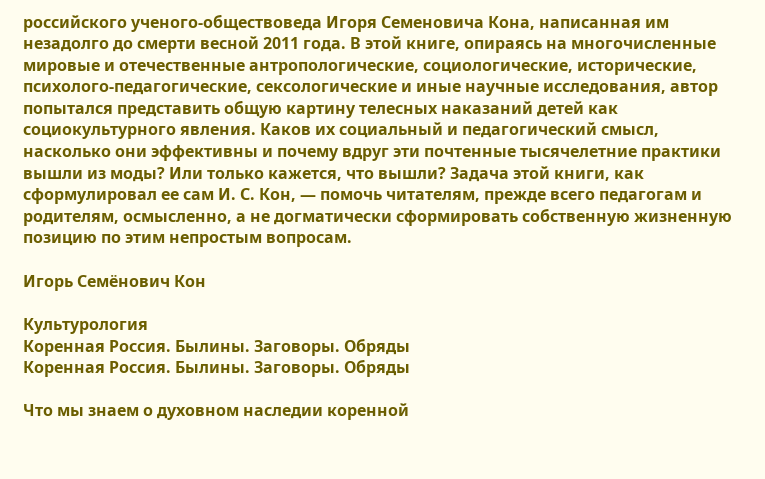российского ученого-обществоведа Игоря Семеновича Кона, написанная им незадолго до смерти весной 2011 года. В этой книге, опираясь на многочисленные мировые и отечественные антропологические, социологические, исторические, психолого-педагогические, сексологические и иные научные исследования, автор попытался представить общую картину телесных наказаний детей как социокультурного явления. Каков их социальный и педагогический смысл, насколько они эффективны и почему вдруг эти почтенные тысячелетние практики вышли из моды? Или только кажется, что вышли? Задача этой книги, как сформулировал ее сам И. С. Кон, — помочь читателям, прежде всего педагогам и родителям, осмысленно, а не догматически сформировать собственную жизненную позицию по этим непростым вопросам.

Игорь Семёнович Кон

Культурология
Коренная Россия. Былины. Заговоры. Обряды
Коренная Россия. Былины. Заговоры. Обряды

Что мы знаем о духовном наследии коренной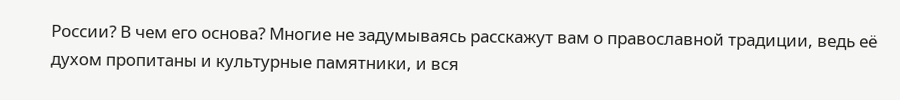России? В чем его основа? Многие не задумываясь расскажут вам о православной традиции, ведь её духом пропитаны и культурные памятники, и вся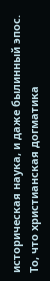историческая наука, и даже былинный эпос. То, что христианская догматика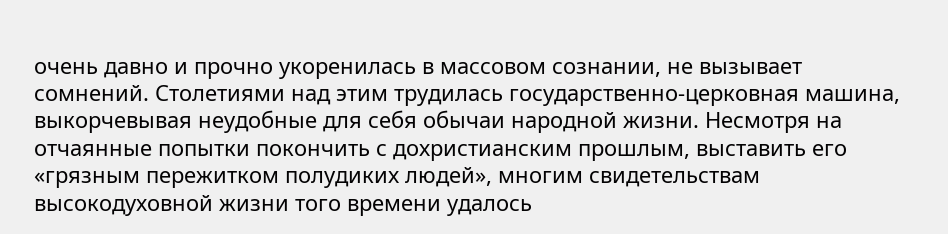очень давно и прочно укоренилась в массовом сознании, не вызывает сомнений. Столетиями над этим трудилась государственно-церковная машина, выкорчевывая неудобные для себя обычаи народной жизни. Несмотря на отчаянные попытки покончить с дохристианским прошлым, выставить его «грязным пережитком полудиких людей», многим свидетельствам высокодуховной жизни того времени удалось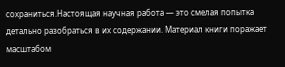сохраниться.Настоящая научная работа — это смелая попытка детально разобраться в их содержании. Материал книги поражает масштабом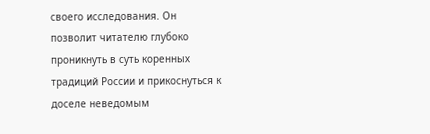своего исследования. Он позволит читателю глубоко проникнуть в суть коренных традиций России и прикоснуться к доселе неведомым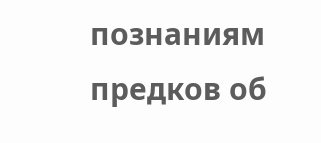познаниям предков об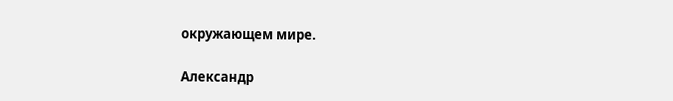окружающем мире.

Александр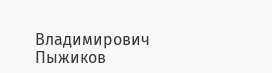Владимирович Пыжиков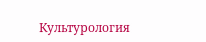Культурология